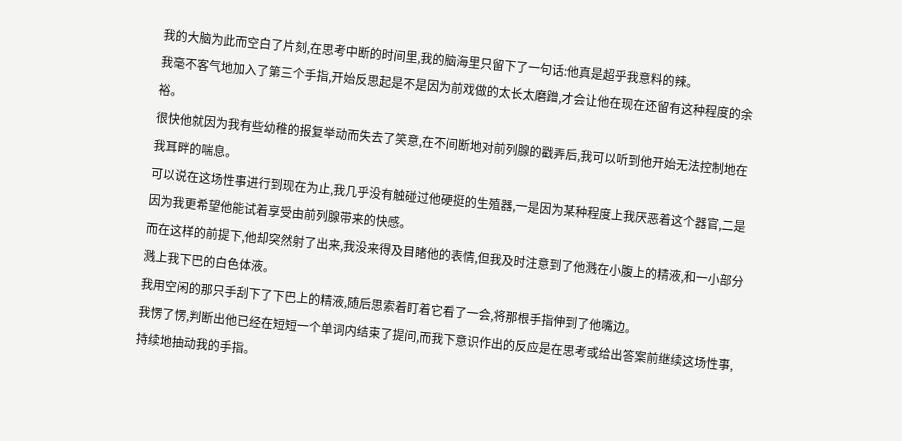我的大脑为此而空白了片刻,在思考中断的时间里,我的脑海里只留下了一句话:他真是超乎我意料的辣。
我毫不客气地加入了第三个手指,开始反思起是不是因为前戏做的太长太磨蹭,才会让他在现在还留有这种程度的余裕。
很快他就因为我有些幼稚的报复举动而失去了笑意,在不间断地对前列腺的戳弄后,我可以听到他开始无法控制地在我耳畔的喘息。
可以说在这场性事进行到现在为止,我几乎没有触碰过他硬挺的生殖器,一是因为某种程度上我厌恶着这个器官,二是因为我更希望他能试着享受由前列腺带来的快感。
而在这样的前提下,他却突然射了出来,我没来得及目睹他的表情,但我及时注意到了他溅在小腹上的精液,和一小部分溅上我下巴的白色体液。
我用空闲的那只手刮下了下巴上的精液,随后思索着盯着它看了一会,将那根手指伸到了他嘴边。
我愣了愣,判断出他已经在短短一个单词内结束了提问,而我下意识作出的反应是在思考或给出答案前继续这场性事,持续地抽动我的手指。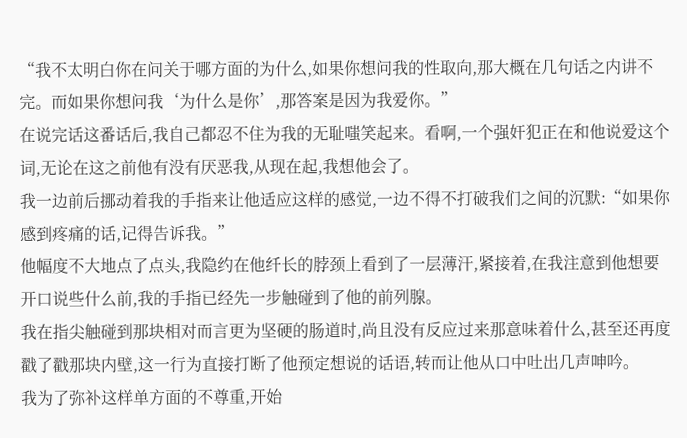“我不太明白你在问关于哪方面的为什么,如果你想问我的性取向,那大概在几句话之内讲不完。而如果你想问我‘为什么是你’,那答案是因为我爱你。”
在说完话这番话后,我自己都忍不住为我的无耻嗤笑起来。看啊,一个强奸犯正在和他说爱这个词,无论在这之前他有没有厌恶我,从现在起,我想他会了。
我一边前后挪动着我的手指来让他适应这样的感觉,一边不得不打破我们之间的沉默:“如果你感到疼痛的话,记得告诉我。”
他幅度不大地点了点头,我隐约在他纤长的脖颈上看到了一层薄汗,紧接着,在我注意到他想要开口说些什么前,我的手指已经先一步触碰到了他的前列腺。
我在指尖触碰到那块相对而言更为坚硬的肠道时,尚且没有反应过来那意味着什么,甚至还再度戳了戳那块内壁,这一行为直接打断了他预定想说的话语,转而让他从口中吐出几声呻吟。
我为了弥补这样单方面的不尊重,开始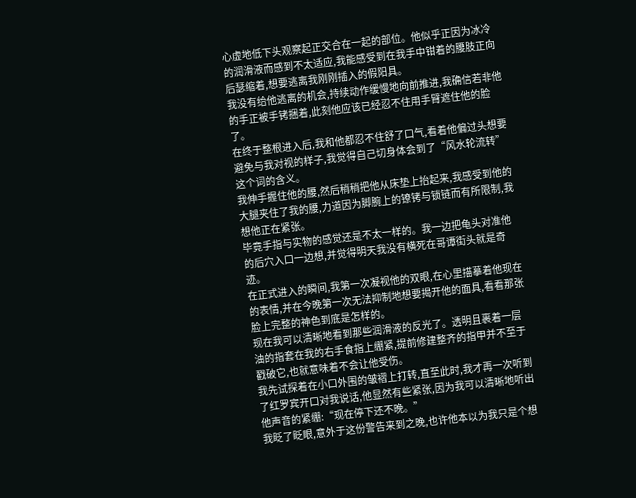心虚地低下头观察起正交合在一起的部位。他似乎正因为冰冷的润滑液而感到不太适应,我能感受到在我手中钳着的腰肢正向后瑟缩着,想要逃离我刚刚插入的假阳具。
我没有给他逃离的机会,持续动作缓慢地向前推进,我确信若非他的手正被手铐捆着,此刻他应该已经忍不住用手臂遮住他的脸了。
在终于整根进入后,我和他都忍不住舒了口气,看着他偏过头想要避免与我对视的样子,我觉得自己切身体会到了“风水轮流转”这个词的含义。
我伸手握住他的腰,然后稍稍把他从床垫上抬起来,我感受到他的大腿夹住了我的腰,力道因为脚腕上的镣铐与锁链而有所限制,我想他正在紧张。
毕竟手指与实物的感觉还是不太一样的。我一边把龟头对准他的后穴入口一边想,并觉得明天我没有横死在哥谭街头就是奇迹。
在正式进入的瞬间,我第一次凝视他的双眼,在心里描摹着他现在的表情,并在今晚第一次无法抑制地想要揭开他的面具,看看那张脸上完整的神色到底是怎样的。
现在我可以清晰地看到那些润滑液的反光了。透明且裹着一层油的指套在我的右手食指上绷紧,提前修建整齐的指甲并不至于戳破它,也就意味着不会让他受伤。
我先试探着在小口外围的皱褶上打转,直至此时,我才再一次听到了红罗宾开口对我说话,他显然有些紧张,因为我可以清晰地听出他声音的紧绷:“现在停下还不晚。”
我眨了眨眼,意外于这份警告来到之晚,也许他本以为我只是个想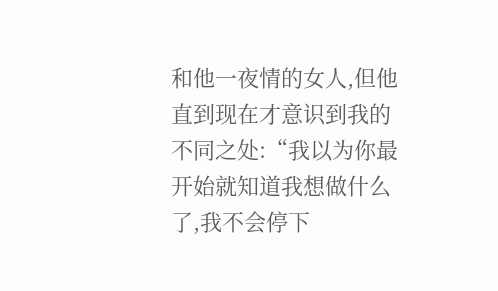和他一夜情的女人,但他直到现在才意识到我的不同之处:“我以为你最开始就知道我想做什么了,我不会停下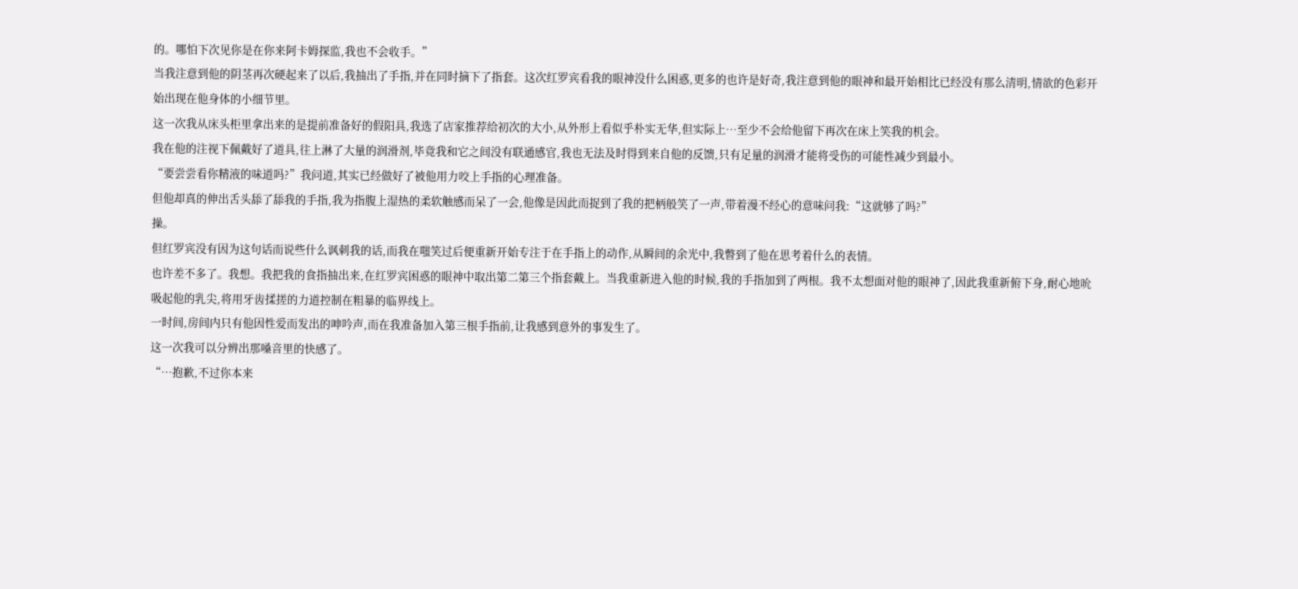的。哪怕下次见你是在你来阿卡姆探监,我也不会收手。”
当我注意到他的阴茎再次硬起来了以后,我抽出了手指,并在同时摘下了指套。这次红罗宾看我的眼神没什么困惑,更多的也许是好奇,我注意到他的眼神和最开始相比已经没有那么清明,情欲的色彩开始出现在他身体的小细节里。
这一次我从床头柜里拿出来的是提前准备好的假阳具,我选了店家推荐给初次的大小,从外形上看似乎朴实无华,但实际上…至少不会给他留下再次在床上笑我的机会。
我在他的注视下佩戴好了道具,往上淋了大量的润滑剂,毕竟我和它之间没有联通感官,我也无法及时得到来自他的反馈,只有足量的润滑才能将受伤的可能性减少到最小。
“要尝尝看你精液的味道吗?”我问道,其实已经做好了被他用力咬上手指的心理准备。
但他却真的伸出舌头舔了舔我的手指,我为指腹上湿热的柔软触感而呆了一会,他像是因此而捉到了我的把柄般笑了一声,带着漫不经心的意味问我:“这就够了吗?”
操。
但红罗宾没有因为这句话而说些什么讽刺我的话,而我在嗤笑过后便重新开始专注于在手指上的动作,从瞬间的余光中,我瞥到了他在思考着什么的表情。
也许差不多了。我想。我把我的食指抽出来,在红罗宾困惑的眼神中取出第二第三个指套戴上。当我重新进入他的时候,我的手指加到了两根。我不太想面对他的眼神了,因此我重新俯下身,耐心地吮吸起他的乳尖,将用牙齿揉搓的力道控制在粗暴的临界线上。
一时间,房间内只有他因性爱而发出的呻吟声,而在我准备加入第三根手指前,让我感到意外的事发生了。
这一次我可以分辨出那嗓音里的快感了。
“…抱歉,不过你本来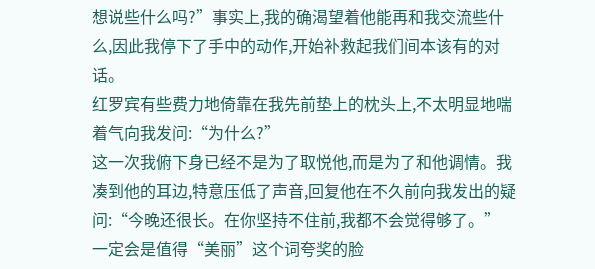想说些什么吗?”事实上,我的确渴望着他能再和我交流些什么,因此我停下了手中的动作,开始补救起我们间本该有的对话。
红罗宾有些费力地倚靠在我先前垫上的枕头上,不太明显地喘着气向我发问:“为什么?”
这一次我俯下身已经不是为了取悦他,而是为了和他调情。我凑到他的耳边,特意压低了声音,回复他在不久前向我发出的疑问:“今晚还很长。在你坚持不住前,我都不会觉得够了。”
一定会是值得“美丽”这个词夸奖的脸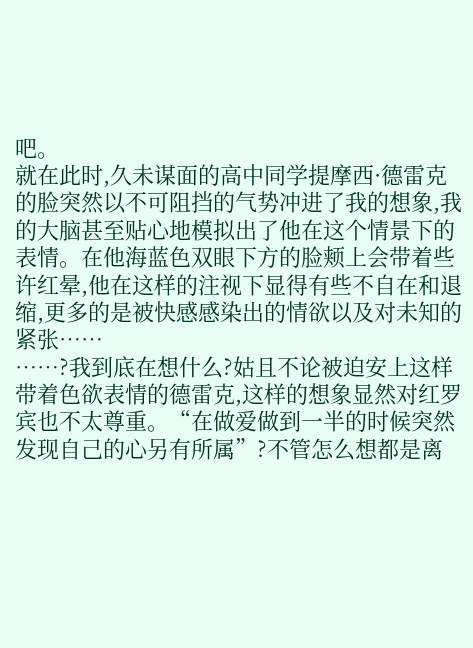吧。
就在此时,久未谋面的高中同学提摩西·德雷克的脸突然以不可阻挡的气势冲进了我的想象,我的大脑甚至贴心地模拟出了他在这个情景下的表情。在他海蓝色双眼下方的脸颊上会带着些许红晕,他在这样的注视下显得有些不自在和退缩,更多的是被快感感染出的情欲以及对未知的紧张……
……?我到底在想什么?姑且不论被迫安上这样带着色欲表情的德雷克,这样的想象显然对红罗宾也不太尊重。“在做爱做到一半的时候突然发现自己的心另有所属”?不管怎么想都是离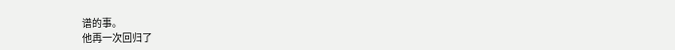谱的事。
他再一次回归了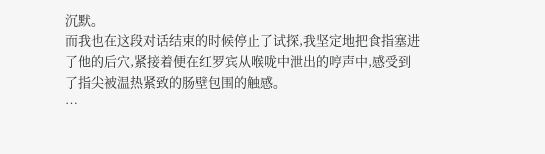沉默。
而我也在这段对话结束的时候停止了试探,我坚定地把食指塞进了他的后穴,紧接着便在红罗宾从喉咙中泄出的哼声中,感受到了指尖被温热紧致的肠壁包围的触感。
…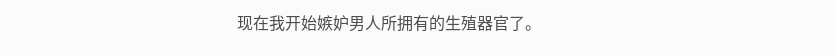现在我开始嫉妒男人所拥有的生殖器官了。